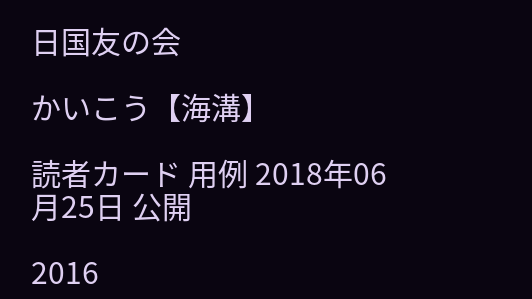日国友の会

かいこう【海溝】

読者カード 用例 2018年06月25日 公開

2016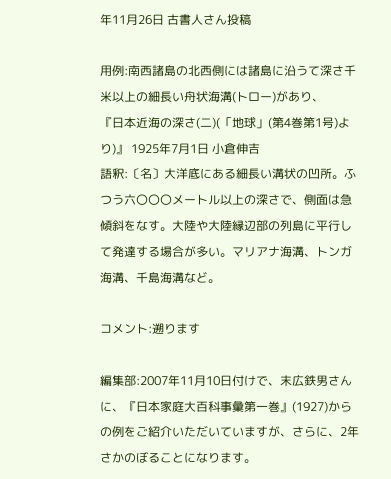年11月26日 古書人さん投稿

用例:南西諸島の北西側には諸島に沿うて深さ千米以上の細長い舟状海溝(トロー)があり、
『日本近海の深さ(二)(「地球」(第4巻第1号)より)』 1925年7月1日 小倉伸吉
語釈:〔名〕大洋底にある細長い溝状の凹所。ふつう六〇〇〇メートル以上の深さで、側面は急傾斜をなす。大陸や大陸縁辺部の列島に平行して発達する場合が多い。マリアナ海溝、トンガ海溝、千島海溝など。

コメント:遡ります

編集部:2007年11月10日付けで、末広鉄男さんに、『日本家庭大百科事彙第一巻』(1927)からの例をご紹介いただいていますが、さらに、2年さかのぼることになります。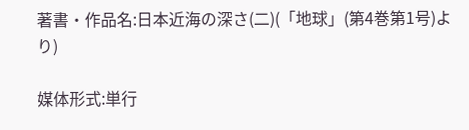著書・作品名:日本近海の深さ(二)(「地球」(第4巻第1号)より)

媒体形式:単行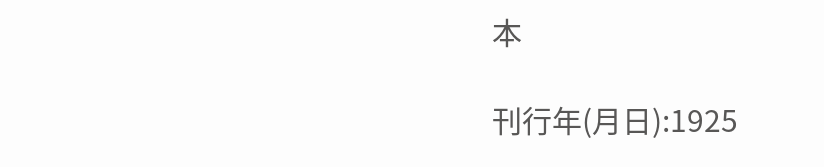本

刊行年(月日):1925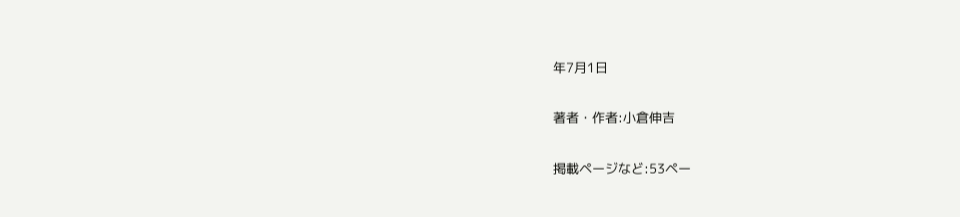年7月1日

著者・作者:小倉伸吉

掲載ページなど:53ペー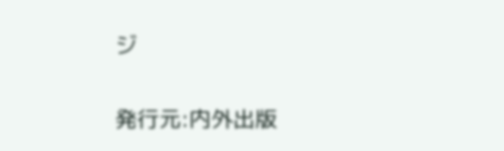ジ

発行元:内外出版